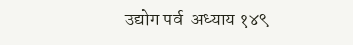उद्योग पर्व  अध्याय १४९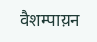वैशम्पाय़न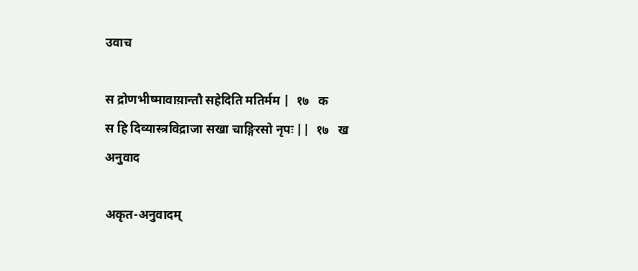उवाच

स द्रोणभीष्मावाय़ान्तौ सहेदिति मतिर्मम |  १७   क
स हि दिव्यास्त्रविद्राजा सखा चाङ्गिरसो नृपः ||  १७   ख
अनुवाद

अकृत-अनुवादम्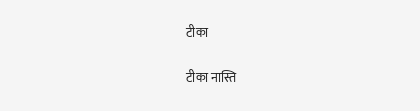टीका

टीका नास्ति